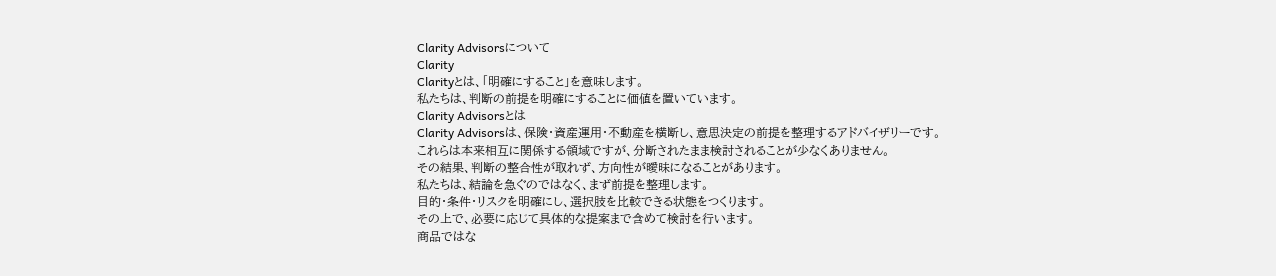Clarity Advisorsについて
Clarity
Clarityとは、「明確にすること」を意味します。
私たちは、判断の前提を明確にすることに価値を置いています。
Clarity Advisorsとは
Clarity Advisorsは、保険・資産運用・不動産を横断し、意思決定の前提を整理するアドバイザリーです。
これらは本来相互に関係する領域ですが、分断されたまま検討されることが少なくありません。
その結果、判断の整合性が取れず、方向性が曖昧になることがあります。
私たちは、結論を急ぐのではなく、まず前提を整理します。
目的・条件・リスクを明確にし、選択肢を比較できる状態をつくります。
その上で、必要に応じて具体的な提案まで含めて検討を行います。
商品ではな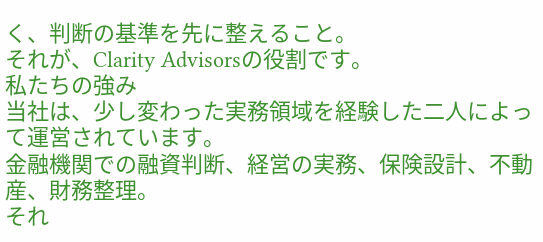く、判断の基準を先に整えること。
それが、Clarity Advisorsの役割です。
私たちの強み
当社は、少し変わった実務領域を経験した二人によって運営されています。
金融機関での融資判断、経営の実務、保険設計、不動産、財務整理。
それ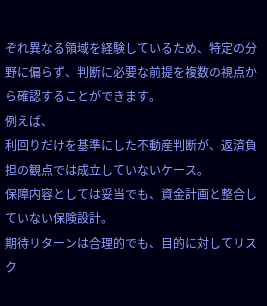ぞれ異なる領域を経験しているため、特定の分野に偏らず、判断に必要な前提を複数の視点から確認することができます。
例えば、
利回りだけを基準にした不動産判断が、返済負担の観点では成立していないケース。
保障内容としては妥当でも、資金計画と整合していない保険設計。
期待リターンは合理的でも、目的に対してリスク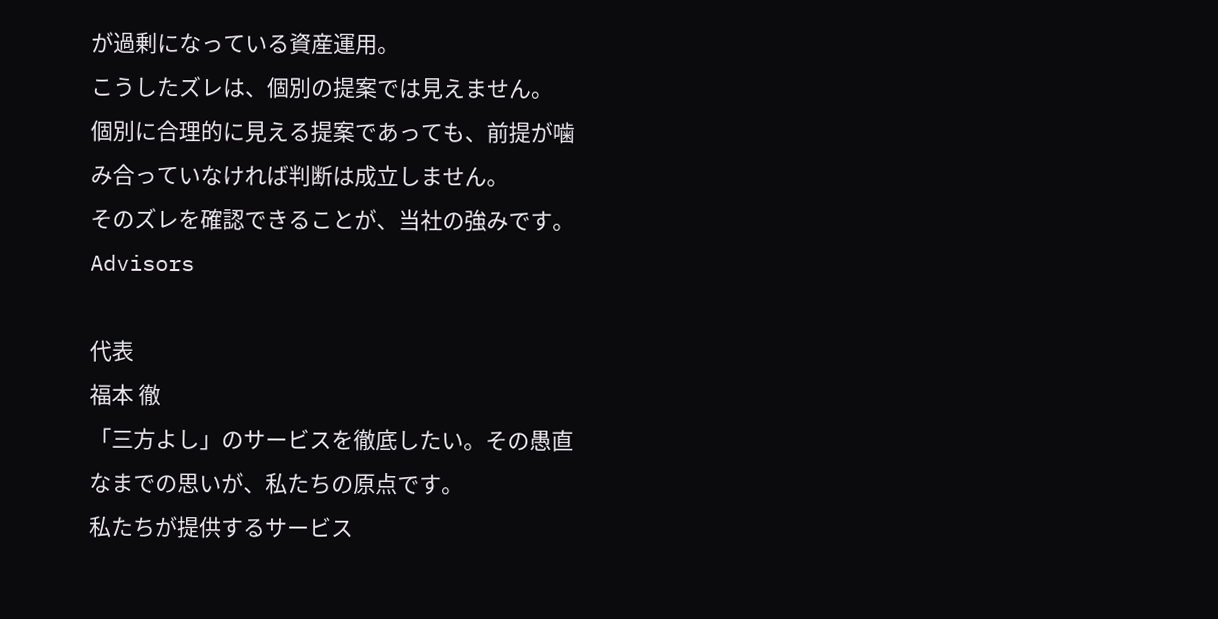が過剰になっている資産運用。
こうしたズレは、個別の提案では見えません。
個別に合理的に見える提案であっても、前提が噛み合っていなければ判断は成立しません。
そのズレを確認できることが、当社の強みです。
Advisors

代表
福本 徹
「三方よし」のサービスを徹底したい。その愚直なまでの思いが、私たちの原点です。
私たちが提供するサービス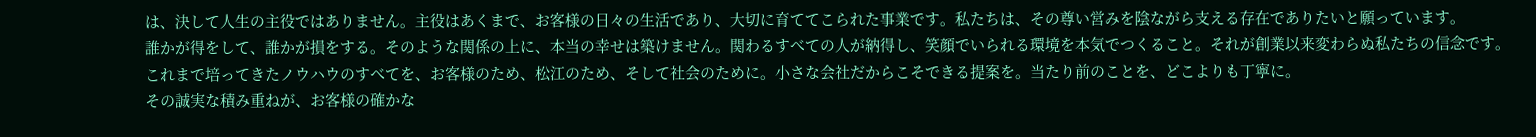は、決して人生の主役ではありません。主役はあくまで、お客様の日々の生活であり、大切に育ててこられた事業です。私たちは、その尊い営みを陰ながら支える存在でありたいと願っています。
誰かが得をして、誰かが損をする。そのような関係の上に、本当の幸せは築けません。関わるすべての人が納得し、笑顔でいられる環境を本気でつくること。それが創業以来変わらぬ私たちの信念です。
これまで培ってきたノウハウのすべてを、お客様のため、松江のため、そして社会のために。小さな会社だからこそできる提案を。当たり前のことを、どこよりも丁寧に。
その誠実な積み重ねが、お客様の確かな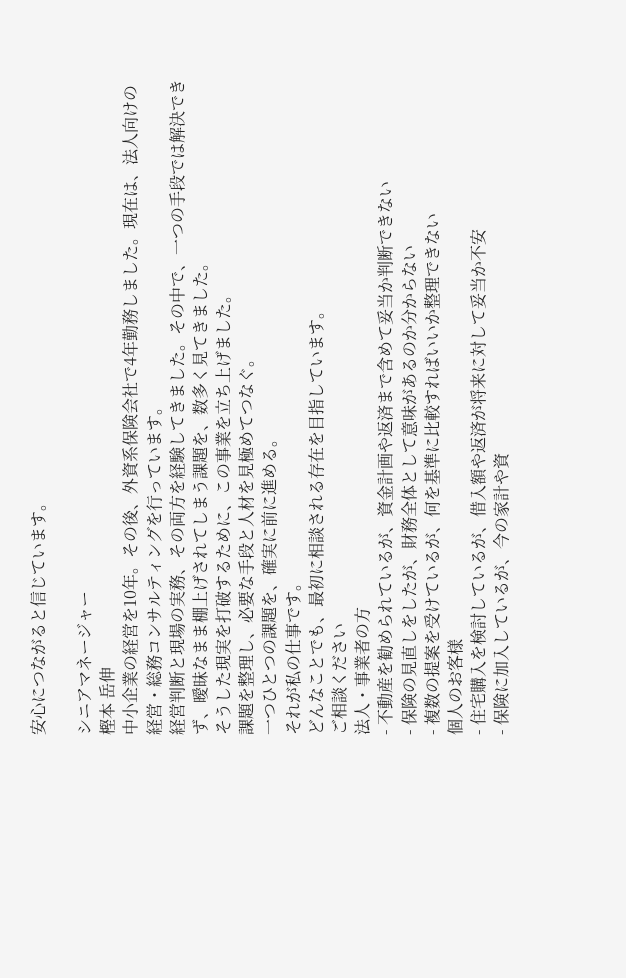安心につながると信じています。

シニアマネージャー
樫本 岳伸
中小企業の経営を10年。その後、外資系保険会社で4年勤務しました。現在は、法人向けの経営・総務コンサルティングを行っています。
経営判断と現場の実務、その両方を経験してきました。その中で、一つの手段では解決できず、曖昧なまま棚上げされてしまう課題を、数多く見てきました。
そうした現実を打破するために、この事業を立ち上げました。
課題を整理し、必要な手段と人材を見極めてつなぐ。
一つひとつの課題を、確実に前に進める。
それが私の仕事です。
どんなことでも、最初に相談される存在を目指しています。
ご相談ください
法人・事業者の方
- 不動産を勧められているが、資金計画や返済まで含めて妥当か判断できない
- 保険の見直しをしたが、財務全体として意味があるのか分からない
- 複数の提案を受けているが、何を基準に比較すればいいか整理できない
個人のお客様
- 住宅購入を検討しているが、借入額や返済が将来に対して妥当か不安
- 保険に加入しているが、今の家計や資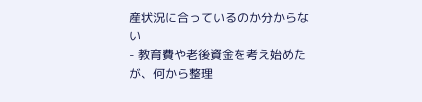産状況に合っているのか分からない
- 教育費や老後資金を考え始めたが、何から整理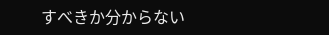すべきか分からない